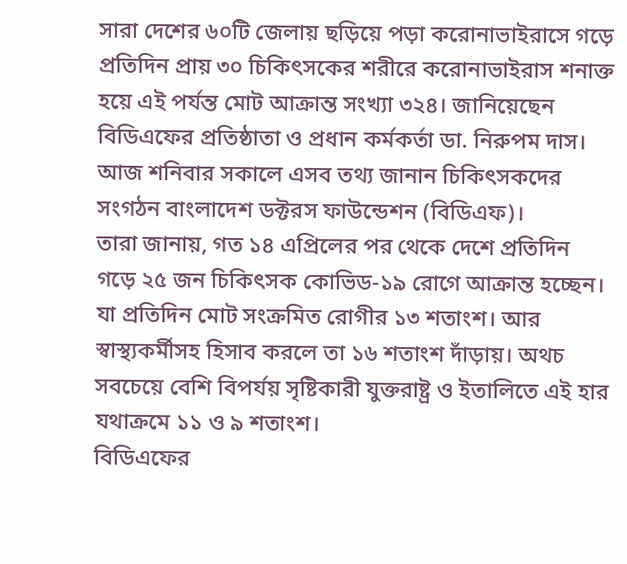সারা দেশের ৬০টি জেলায় ছড়িয়ে পড়া করোনাভাইরাসে গড়ে প্রতিদিন প্রায় ৩০ চিকিৎসকের শরীরে করোনাভাইরাস শনাক্ত হয়ে এই পর্যন্ত মোট আক্রান্ত সংখ্যা ৩২৪। জানিয়েছেন বিডিএফের প্রতিষ্ঠাতা ও প্রধান কর্মকর্তা ডা. নিরুপম দাস।
আজ শনিবার সকালে এসব তথ্য জানান চিকিৎসকদের সংগঠন বাংলাদেশ ডক্টরস ফাউন্ডেশন (বিডিএফ)।
তারা জানায়, গত ১৪ এপ্রিলের পর থেকে দেশে প্রতিদিন গড়ে ২৫ জন চিকিৎসক কোভিড-১৯ রোগে আক্রান্ত হচ্ছেন। যা প্রতিদিন মোট সংক্রমিত রোগীর ১৩ শতাংশ। আর স্বাস্থ্যকর্মীসহ হিসাব করলে তা ১৬ শতাংশ দাঁড়ায়। অথচ সবচেয়ে বেশি বিপর্যয় সৃষ্টিকারী যুক্তরাষ্ট্র ও ইতালিতে এই হার যথাক্রমে ১১ ও ৯ শতাংশ।
বিডিএফের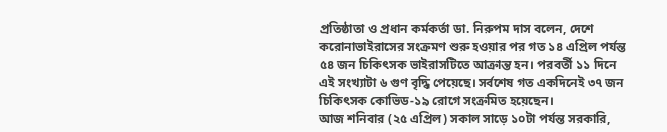প্রতিষ্ঠাতা ও প্রধান কর্মকর্তা ডা. নিরুপম দাস বলেন, দেশে করোনাভাইরাসের সংক্রমণ শুরু হওয়ার পর গত ১৪ এপ্রিল পর্যন্ত ৫৪ জন চিকিৎসক ভাইরাসটিতে আক্রান্ত হন। পরবর্তী ১১ দিনে এই সংখ্যাটা ৬ গুণ বৃদ্ধি পেয়েছে। সর্বশেষ গত একদিনেই ৩৭ জন চিকিৎসক কোভিড-১৯ রোগে সংক্রমিত হয়েছেন।
আজ শনিবার (২৫ এপ্রিল) সকাল সাড়ে ১০টা পর্যন্ত সরকারি,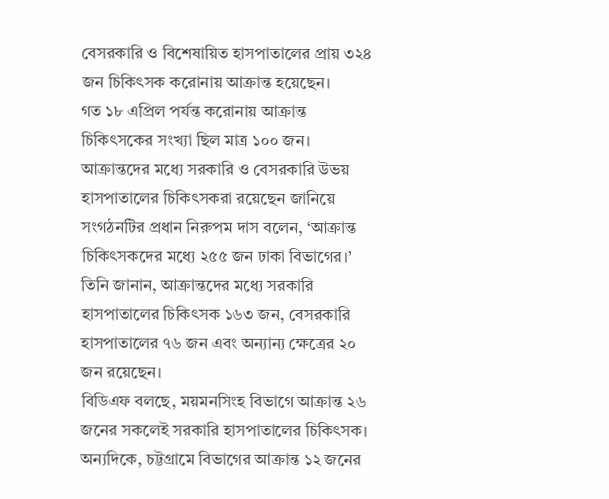বেসরকারি ও বিশেষায়িত হাসপাতালের প্রায় ৩২৪ জন চিকিৎসক করোনায় আক্রান্ত হয়েছেন।
গত ১৮ এপ্রিল পর্যন্ত করোনায় আক্রান্ত চিকিৎসকের সংখ্যা ছিল মাত্র ১০০ জন।
আক্রান্তদের মধ্যে সরকারি ও বেসরকারি উভয় হাসপাতালের চিকিৎসকরা রয়েছেন জানিয়ে সংগঠনটির প্রধান নিরুপম দাস বলেন, ‘আক্রান্ত চিকিৎসকদের মধ্যে ২৫৫ জন ঢাকা বিভাগের।’
তিনি জানান, আক্রান্তদের মধ্যে সরকারি হাসপাতালের চিকিৎসক ১৬৩ জন, বেসরকারি হাসপাতালের ৭৬ জন এবং অন্যান্য ক্ষেত্রের ২০ জন রয়েছেন।
বিডিএফ বলছে, ময়মনসিংহ বিভাগে আক্রান্ত ২৬ জনের সকলেই সরকারি হাসপাতালের চিকিৎসক। অন্যদিকে, চট্টগ্রামে বিভাগের আক্রান্ত ১২ জনের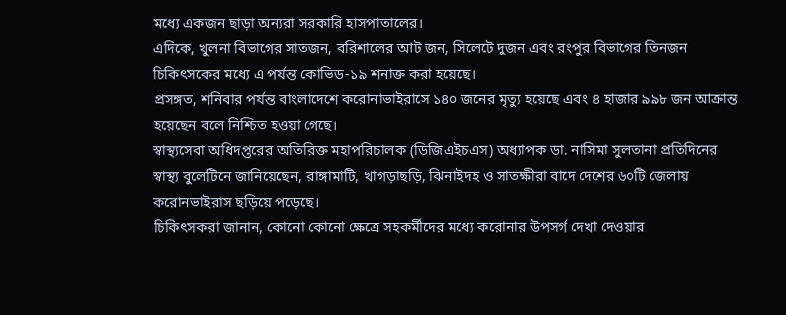মধ্যে একজন ছাড়া অন্যরা সরকারি হাসপাতালের।
এদিকে, খুলনা বিভাগের সাতজন, বরিশালের আট জন, সিলেটে দুজন এবং রংপুর বিভাগের তিনজন চিকিৎসকের মধ্যে এ পর্যন্ত কোভিড-১৯ শনাক্ত করা হয়েছে।
প্রসঙ্গত, শনিবার পর্যন্ত বাংলাদেশে করোনাভাইরাসে ১৪০ জনের মৃত্যু হয়েছে এবং ৪ হাজার ৯৯৮ জন আক্রান্ত হয়েছেন বলে নিশ্চিত হওয়া গেছে।
স্বাস্থ্যসেবা অধিদপ্তরের অতিরিক্ত মহাপরিচালক (ডিজিএইচএস) অধ্যাপক ডা. নাসিমা সুলতানা প্রতিদিনের স্বাস্থ্য বুলেটিনে জানিয়েছেন, রাঙ্গামাটি, খাগড়াছড়ি, ঝিনাইদহ ও সাতক্ষীরা বাদে দেশের ৬০টি জেলায় করোনভাইরাস ছড়িয়ে পড়েছে।
চিকিৎসকরা জানান, কোনো কোনো ক্ষেত্রে সহকর্মীদের মধ্যে করোনার উপসর্গ দেখা দেওয়ার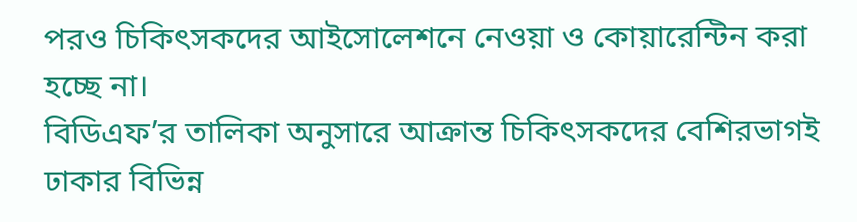পরও চিকিৎসকদের আইসোলেশনে নেওয়া ও কোয়ারেন্টিন করা হচ্ছে না।
বিডিএফ’র তালিকা অনুসারে আক্রান্ত চিকিৎসকদের বেশিরভাগই ঢাকার বিভিন্ন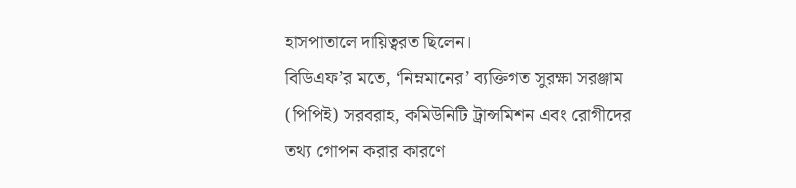হাসপাতালে দায়িত্বরত ছিলেন।
বিডিএফ’র মতে, ‘নিম্নমানের’ ব্যক্তিগত সুরক্ষা সরঞ্জাম (পিপিই) সরবরাহ, কমিউনিটি ট্রান্সমিশন এবং রোগীদের তথ্য গোপন করার কারণে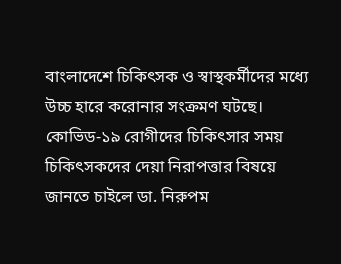বাংলাদেশে চিকিৎসক ও স্বাস্থকর্মীদের মধ্যে উচ্চ হারে করোনার সংক্রমণ ঘটছে।
কোভিড-১৯ রোগীদের চিকিৎসার সময় চিকিৎসকদের দেয়া নিরাপত্তার বিষয়ে জানতে চাইলে ডা. নিরুপম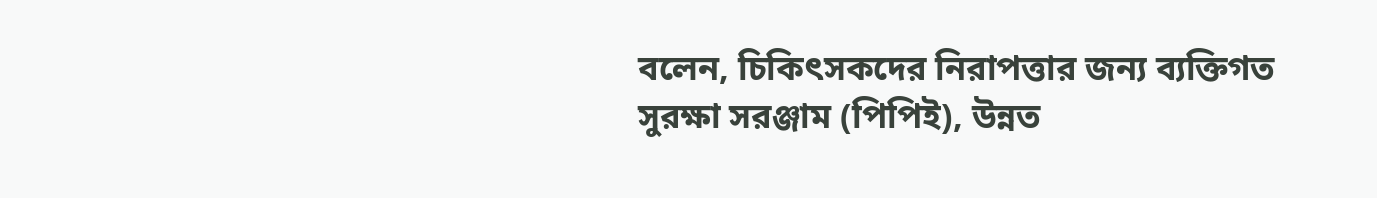বলেন, চিকিৎসকদের নিরাপত্তার জন্য ব্যক্তিগত সুরক্ষা সরঞ্জাম (পিপিই), উন্নত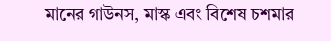মানের গাউনস, মাস্ক এবং বিশেষ চশমার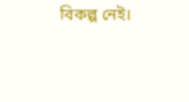বিকল্প নেই।